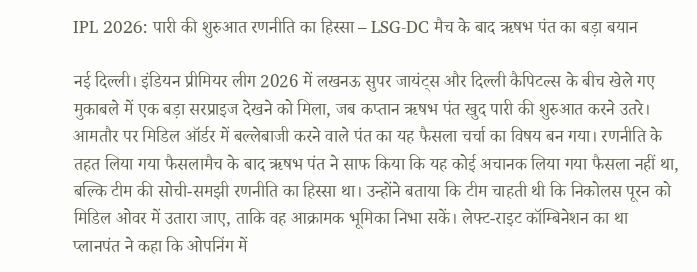IPL 2026: पारी की शुरुआत रणनीति का हिस्सा – LSG-DC मैच के बाद ऋषभ पंत का बड़ा बयान

नई दिल्ली। इंडियन प्रीमियर लीग 2026 में लखनऊ सुपर जायंट्स और दिल्ली कैपिटल्स के बीच खेले गए मुकाबले में एक बड़ा सरप्राइज देखने को मिला, जब कप्तान ऋषभ पंत खुद पारी की शुरुआत करने उतरे। आमतौर पर मिडिल ऑर्डर में बल्लेबाजी करने वाले पंत का यह फैसला चर्चा का विषय बन गया। रणनीति के तहत लिया गया फैसलामैच के बाद ऋषभ पंत ने साफ किया कि यह कोई अचानक लिया गया फैसला नहीं था, बल्कि टीम की सोची-समझी रणनीति का हिस्सा था। उन्होंने बताया कि टीम चाहती थी कि निकोलस पूरन को मिडिल ओवर में उतारा जाए, ताकि वह आक्रामक भूमिका निभा सकें। लेफ्ट-राइट कॉम्बिनेशन का था प्लानपंत ने कहा कि ओपनिंग में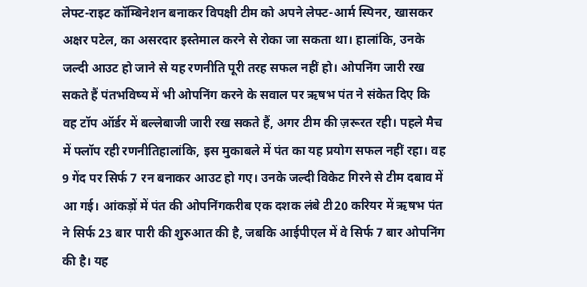लेफ्ट-राइट कॉम्बिनेशन बनाकर विपक्षी टीम को अपने लेफ्ट-आर्म स्पिनर, खासकर अक्षर पटेल, का असरदार इस्तेमाल करने से रोका जा सकता था। हालांकि, उनके जल्दी आउट हो जाने से यह रणनीति पूरी तरह सफल नहीं हो। ओपनिंग जारी रख सकते हैं पंतभविष्य में भी ओपनिंग करने के सवाल पर ऋषभ पंत ने संकेत दिए कि वह टॉप ऑर्डर में बल्लेबाजी जारी रख सकते हैं, अगर टीम की ज़रूरत रही। पहले मैच में फ्लॉप रही रणनीतिहालांकि, इस मुकाबले में पंत का यह प्रयोग सफल नहीं रहा। वह 9 गेंद पर सिर्फ 7 रन बनाकर आउट हो गए। उनके जल्दी विकेट गिरने से टीम दबाव में आ गई। आंकड़ों में पंत की ओपनिंगकरीब एक दशक लंबे टी20 करियर में ऋषभ पंत ने सिर्फ 23 बार पारी की शुरुआत की है, जबकि आईपीएल में वे सिर्फ 7 बार ओपनिंग की है। यह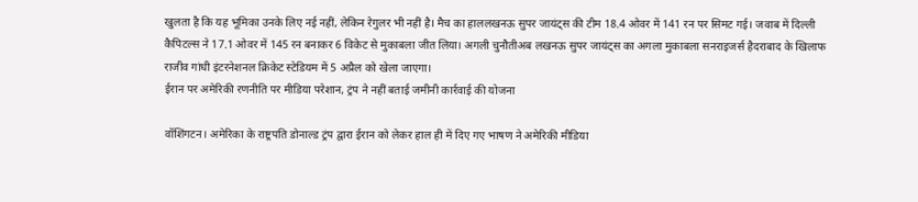खुलता है कि यह भूमिका उनके लिए नई नहीं, लेकिन रेगुलर भी नहीं है। मैच का हाललखनऊ सुपर जायंट्स की टीम 18.4 ओवर में 141 रन पर सिमट गई। जवाब में दिल्ली कैपिटल्स ने 17.1 ओवर में 145 रन बनाकर 6 विकेट से मुकाबला जीत लिया। अगली चुनौतीअब लखनऊ सुपर जायंट्स का अगला मुकाबला सनराइजर्स हैदराबाद के खिलाफ राजीव गांधी इंटरनेशनल क्रिकेट स्टेडियम में 5 अप्रैल को खेला जाएगा।
ईरान पर अमेरिकी रणनीति पर मीडिया परेशान, ट्रंप ने नहीं बताई जमीनी कार्रवाई की योजना

वॉशिंगटन। अमेरिका के राष्ट्रपति डोनाल्ड ट्रंप द्वारा ईरान को लेकर हाल ही में दिए गए भाषण ने अमेरिकी मीडिया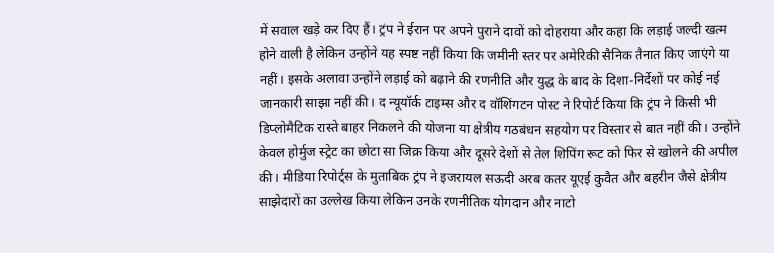में सवाल खड़े कर दिए हैं। ट्रंप ने ईरान पर अपने पुराने दावों को दोहराया और कहा कि लड़ाई जल्दी खत्म होने वाली है लेकिन उन्होंने यह स्पष्ट नहीं किया कि जमीनी स्तर पर अमेरिकी सैनिक तैनात किए जाएंगे या नहीं। इसके अलावा उन्होंने लड़ाई को बढ़ाने की रणनीति और युद्ध के बाद के दिशा-निर्देशों पर कोई नई जानकारी साझा नहीं की। द न्यूयॉर्क टाइम्स और द वॉशिंगटन पोस्ट ने रिपोर्ट किया कि ट्रंप ने किसी भी डिप्लोमैटिक रास्ते बाहर निकलने की योजना या क्षेत्रीय गठबंधन सहयोग पर विस्तार से बात नहीं की। उन्होंने केवल होर्मुज स्ट्रेट का छोटा सा जिक्र किया और दूसरे देशों से तेल शिपिंग रूट को फिर से खोलने की अपील की। मीडिया रिपोर्ट्स के मुताबिक ट्रंप ने इजरायल सऊदी अरब कतर यूएई कुवैत और बहरीन जैसे क्षेत्रीय साझेदारों का उल्लेख किया लेकिन उनके रणनीतिक योगदान और नाटो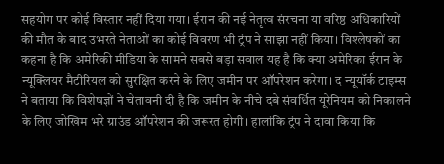सहयोग पर कोई विस्तार नहीं दिया गया। ईरान की नई नेतृत्व संरचना या वरिष्ठ अधिकारियों की मौत के बाद उभरते नेताओं का कोई विवरण भी ट्रंप ने साझा नहीं किया। विश्लेषकों का कहना है कि अमेरिकी मीडिया के सामने सबसे बड़ा सवाल यह है कि क्या अमेरिका ईरान के न्यूक्लियर मैटीरियल को सुरक्षित करने के लिए जमीन पर ऑपरेशन करेगा। द न्यूयॉर्क टाइम्स ने बताया कि विशेषज्ञों ने चेतावनी दी है कि जमीन के नीचे दबे संवर्धित यूरेनियम को निकालने के लिए जोखिम भरे ग्राउंड ऑपरेशन की जरूरत होगी। हालांकि ट्रंप ने दावा किया कि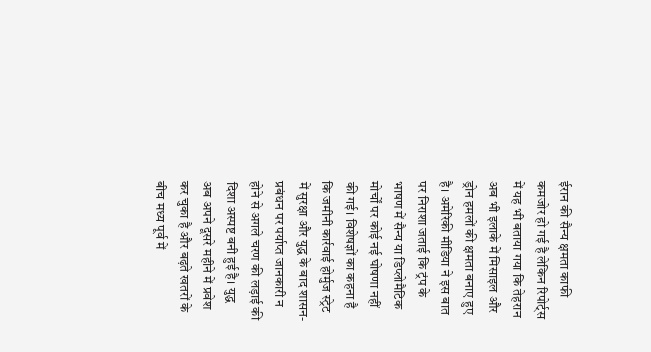ईरान की सैन्य क्षमता काफी कमजोर हो गई है लेकिन रिपोर्ट्स में यह भी बताया गया कि तेहरान अब भी इलाके में मिसाइल और ड्रोन हमलों की क्षमता बनाए हुए है। अमेरिकी मीडिया ने इस बात पर निराशा जताई कि ट्रंप के भाषण में सैन्य या डिप्लोमैटिक मोर्चों पर कोई नई घोषणा नहीं की गई। विशेषज्ञों का कहना है कि जमीनी कार्रवाई होर्मुज स्ट्रेट में सुरक्षा और युद्ध के बाद शासन-प्रबंधन पर पर्याप्त जानकारी न होने से अगले चरण की लड़ाई की दिशा अस्पष्ट बनी हुई है। युद्ध अब अपने दूसरे महीने में प्रवेश कर चुका है और बढ़ते खतरों के बीच मध्य पूर्व में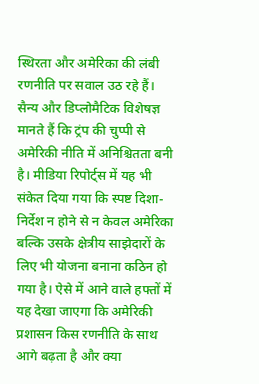स्थिरता और अमेरिका की लंबी रणनीति पर सवाल उठ रहे हैं। सैन्य और डिप्लोमैटिक विशेषज्ञ मानते हैं कि ट्रंप की चुप्पी से अमेरिकी नीति में अनिश्चितता बनी है। मीडिया रिपोर्ट्स में यह भी संकेत दिया गया कि स्पष्ट दिशा-निर्देश न होने से न केवल अमेरिका बल्कि उसके क्षेत्रीय साझेदारों के लिए भी योजना बनाना कठिन हो गया है। ऐसे में आने वाले हफ्तों में यह देखा जाएगा कि अमेरिकी प्रशासन किस रणनीति के साथ आगे बढ़ता है और क्या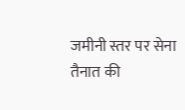जमीनी स्तर पर सेना तैनात की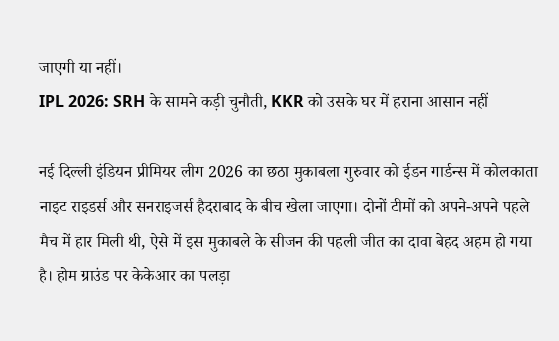जाएगी या नहीं।
IPL 2026: SRH के सामने कड़ी चुनौती, KKR को उसके घर में हराना आसान नहीं

नई दिल्ली इंडियन प्रीमियर लीग 2026 का छठा मुकाबला गुरुवार को ईडन गार्डन्स में कोलकाता नाइट राइडर्स और सनराइजर्स हैदराबाद के बीच खेला जाएगा। दोनों टीमों को अपने-अपने पहले मैच में हार मिली थी, ऐसे में इस मुकाबले के सीजन की पहली जीत का दावा बेहद अहम हो गया है। होम ग्राउंड पर केकेआर का पलड़ा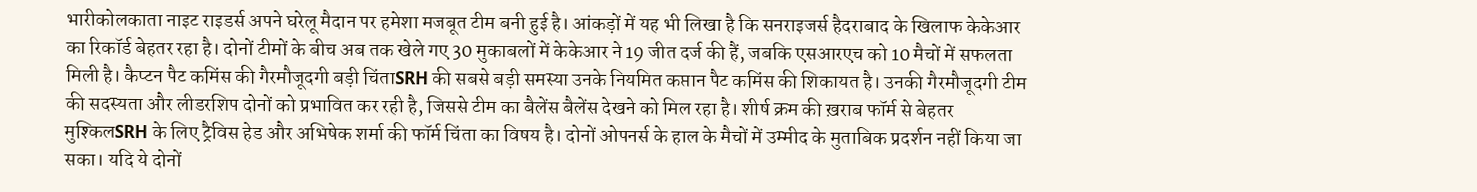भारीकोलकाता नाइट राइडर्स अपने घरेलू मैदान पर हमेशा मजबूत टीम बनी हुई है। आंकड़ों में यह भी लिखा है कि सनराइजर्स हैदराबाद के खिलाफ केकेआर का रिकॉर्ड बेहतर रहा है। दोनों टीमों के बीच अब तक खेले गए 30 मुकाबलों में केकेआर ने 19 जीत दर्ज की हैं, जबकि एसआरएच को 10 मैचों में सफलता मिली है। कैप्टन पैट कमिंस की गैरमौजूदगी बड़ी चिंताSRH की सबसे बड़ी समस्या उनके नियमित कप्तान पैट कमिंस की शिकायत है। उनकी गैरमौजूदगी टीम की सदस्यता और लीडरशिप दोनों को प्रभावित कर रही है, जिससे टीम का बैलेंस बैलेंस देखने को मिल रहा है। शीर्ष क्रम की ख़राब फॉर्म से बेहतर मुश्किलSRH के लिए ट्रैविस हेड और अभिषेक शर्मा की फॉर्म चिंता का विषय है। दोनों ओपनर्स के हाल के मैचों में उम्मीद के मुताबिक प्रदर्शन नहीं किया जा सका। यदि ये दोनों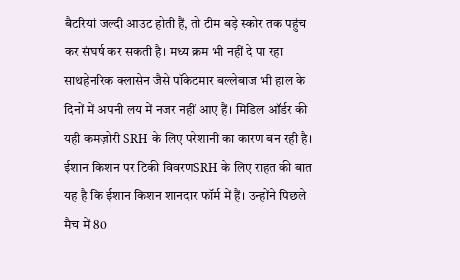बैटरियां जल्दी आउट होती हैं, तो टीम बड़े स्कोर तक पहुंच कर संघर्ष कर सकती है। मध्य क्रम भी नहीं दे पा रहा साथहेनरिक क्लासेन जैसे पॉकेटमार बल्लेबाज भी हाल के दिनों में अपनी लय में नजर नहीं आए हैं। मिडिल ऑर्डर की यही कमज़ोरी SRH के लिए परेशानी का कारण बन रही है। ईशान किशन पर टिकी विवरणSRH के लिए राहत की बात यह है कि ईशान किशन शानदार फॉर्म में हैं। उन्होंने पिछले मैच में 80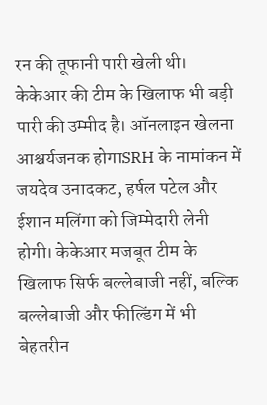रन की तूफानी पारी खेली थी। केकेआर की टीम के खिलाफ भी बड़ी पारी की उम्मीद है। ऑनलाइन खेलना आश्चर्यजनक होगाSRH के नामांकन में जयदेव उनादकट, हर्षल पटेल और ईशान मलिंगा को जिम्मेदारी लेनी होगी। केकेआर मजबूत टीम के खिलाफ सिर्फ बल्लेबाजी नहीं, बल्कि बल्लेबाजी और फील्डिंग में भी बेहतरीन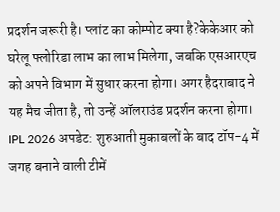प्रदर्शन जरूरी है। प्लांट का कोम्पोट क्या है?केकेआर को घरेलू फ्लोरिडा लाभ का लाभ मिलेगा, जबकि एसआरएच को अपने विभाग में सुधार करना होगा। अगर हैदराबाद ने यह मैच जीता है, तो उन्हें ऑलराउंड प्रदर्शन करना होगा।
IPL 2026 अपडेट: शुरुआती मुकाबलों के बाद टॉप-4 में जगह बनाने वाली टीमें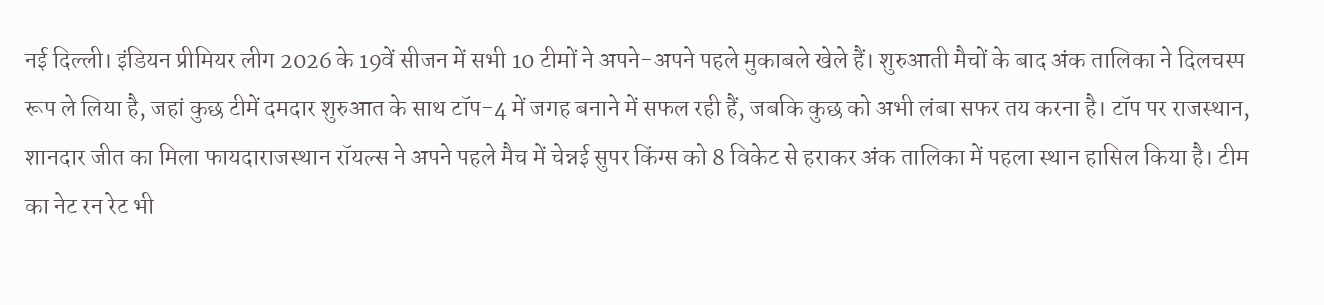नई दिल्ली। इंडियन प्रीमियर लीग 2026 के 19वें सीजन में सभी 10 टीमों ने अपने-अपने पहले मुकाबले खेले हैं। शुरुआती मैचों के बाद अंक तालिका ने दिलचस्प रूप ले लिया है, जहां कुछ टीमें दमदार शुरुआत के साथ टॉप-4 में जगह बनाने में सफल रही हैं, जबकि कुछ को अभी लंबा सफर तय करना है। टॉप पर राजस्थान, शानदार जीत का मिला फायदाराजस्थान रॉयल्स ने अपने पहले मैच में चेन्नई सुपर किंग्स को 8 विकेट से हराकर अंक तालिका में पहला स्थान हासिल किया है। टीम का नेट रन रेट भी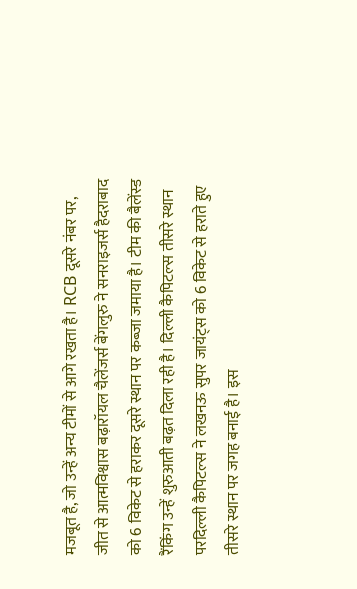मजबूत है, जो उन्हें अन्य टीमों से आगे रखता है। RCB दूसरे नंबर पर, जीत से आत्मविश्वास बढ़ारॉयल चैलेंजर्स बेंगलुरु ने सनराइजर्स हैदराबाद को 6 विकेट से हराकर दूसरे स्थान पर कब्जा जमाया है। टीम की बैलेंस्ड रैंकिंग उन्हें शुरुआती बढ़त दिला रही है। दिल्ली कैपिटल्स तीसरे स्थान परदिल्ली कैपिटल्स ने लखनऊ सुपर जायंट्स को 6 विकेट से हराते हुए तीसरे स्थान पर जगह बनाई है। इस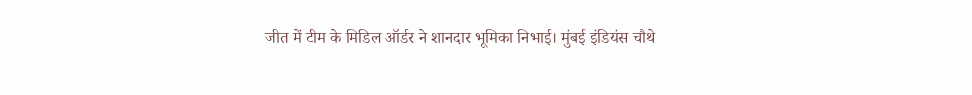जीत में टीम के मिडिल ऑर्डर ने शानदार भूमिका निभाई। मुंबई इंडियंस चौथे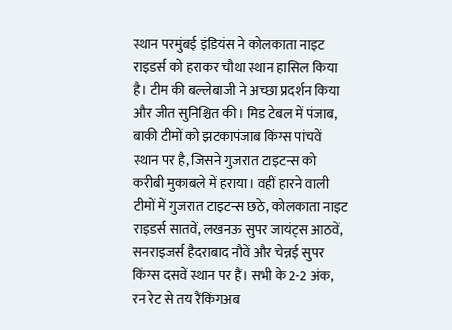स्थान परमुंबई इंडियंस ने कोलकाता नाइट राइडर्स को हराकर चौथा स्थान हासिल किया है। टीम की बल्लेबाजी ने अच्छा प्रदर्शन किया और जीत सुनिश्चित की। मिड टेबल में पंजाब, बाकी टीमों को झटकापंजाब किंग्स पांचवें स्थान पर है, जिसने गुजरात टाइटन्स को करीबी मुकाबले में हराया। वहीं हारने वाली टीमों में गुजरात टाइटन्स छठे, कोलकाता नाइट राइडर्स सातवें, लखनऊ सुपर जायंट्स आठवें, सनराइजर्स हैदराबाद नौवें और चेन्नई सुपर किंग्स दसवें स्थान पर हैं। सभी के 2-2 अंक, रन रेट से तय रैंकिंगअब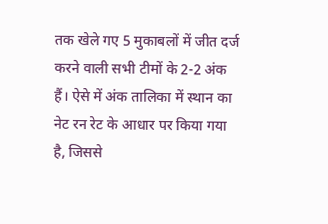तक खेले गए 5 मुकाबलों में जीत दर्ज करने वाली सभी टीमों के 2-2 अंक हैं। ऐसे में अंक तालिका में स्थान का नेट रन रेट के आधार पर किया गया है, जिससे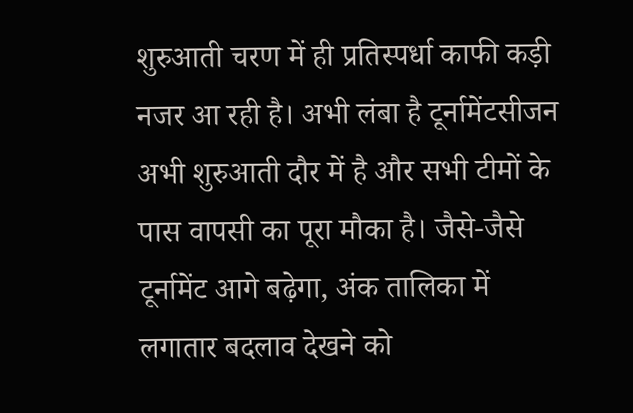शुरुआती चरण में ही प्रतिस्पर्धा काफी कड़ी नजर आ रही है। अभी लंबा है टूर्नामेंटसीजन अभी शुरुआती दौर में है और सभी टीमों के पास वापसी का पूरा मौका है। जैसे-जैसे टूर्नामेंट आगे बढ़ेगा, अंक तालिका में लगातार बदलाव देखने को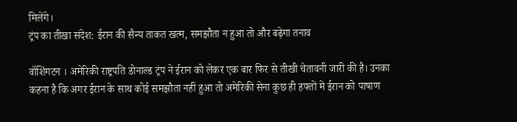मिलेंगे।
ट्रंप का तीखा संदेश: ईरान की सैन्य ताकत खत्म, समझौता न हुआ तो और बढ़ेगा तनाव

वॉशिंगटन । अमेरिकी राष्ट्रपति डोनाल्ड ट्रंप ने ईरान को लेकर एक बार फिर से तीखी चेतावनी जारी की है। उनका कहना है कि अगर ईरान के साथ कोई समझौता नहीं हुआ तो अमेरिकी सेना कुछ ही हफ्तों में ईरान को पाषाण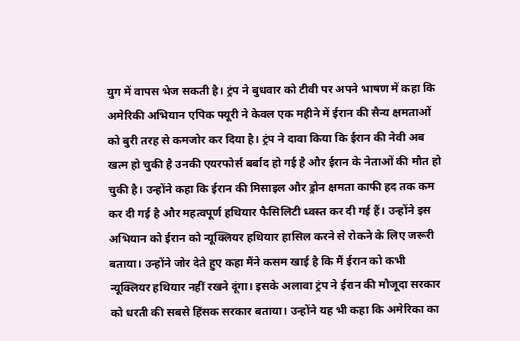युग में वापस भेज सकती है। ट्रंप ने बुधवार को टीवी पर अपने भाषण में कहा कि अमेरिकी अभियान एपिक फ्यूरी ने केवल एक महीने में ईरान की सैन्य क्षमताओं को बुरी तरह से कमजोर कर दिया है। ट्रंप ने दावा किया कि ईरान की नेवी अब खत्म हो चुकी है उनकी एयरफोर्स बर्बाद हो गई है और ईरान के नेताओं की मौत हो चुकी है। उन्होंने कहा कि ईरान की मिसाइल और ड्रोन क्षमता काफी हद तक कम कर दी गई है और महत्वपूर्ण हथियार फैसिलिटी ध्वस्त कर दी गई हैं। उन्होंने इस अभियान को ईरान को न्यूक्लियर हथियार हासिल करने से रोकने के लिए जरूरी बताया। उन्होंने जोर देते हुए कहा मैंने कसम खाई है कि मैं ईरान को कभी न्यूक्लियर हथियार नहीं रखने दूंगा। इसके अलावा ट्रंप ने ईरान की मौजूदा सरकार को धरती की सबसे हिंसक सरकार बताया। उन्होंने यह भी कहा कि अमेरिका का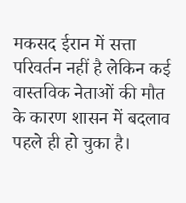मकसद ईरान में सत्ता परिवर्तन नहीं है लेकिन कई वास्तविक नेताओं की मौत के कारण शासन में बदलाव पहले ही हो चुका है।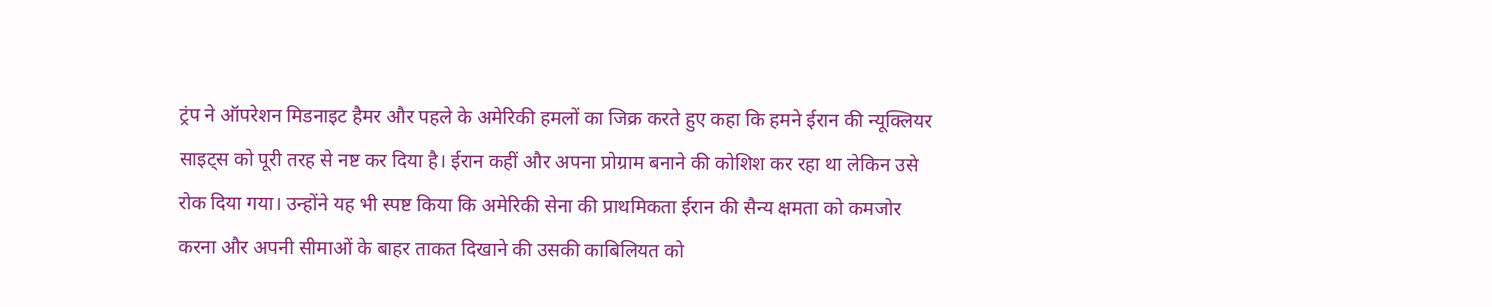ट्रंप ने ऑपरेशन मिडनाइट हैमर और पहले के अमेरिकी हमलों का जिक्र करते हुए कहा कि हमने ईरान की न्यूक्लियर साइट्स को पूरी तरह से नष्ट कर दिया है। ईरान कहीं और अपना प्रोग्राम बनाने की कोशिश कर रहा था लेकिन उसे रोक दिया गया। उन्होंने यह भी स्पष्ट किया कि अमेरिकी सेना की प्राथमिकता ईरान की सैन्य क्षमता को कमजोर करना और अपनी सीमाओं के बाहर ताकत दिखाने की उसकी काबिलियत को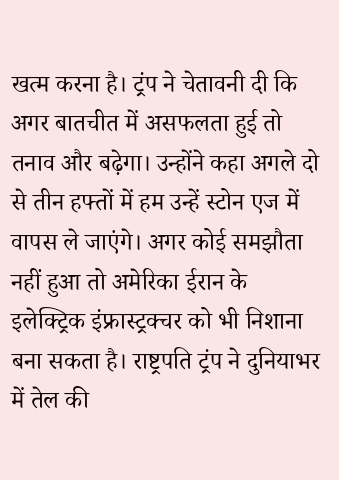खत्म करना है। ट्रंप ने चेतावनी दी कि अगर बातचीत में असफलता हुई तो तनाव और बढ़ेगा। उन्होंने कहा अगले दो से तीन हफ्तों में हम उन्हें स्टोन एज में वापस ले जाएंगे। अगर कोई समझौता नहीं हुआ तो अमेरिका ईरान के इलेक्ट्रिक इंफ्रास्ट्रक्चर को भी निशाना बना सकता है। राष्ट्रपति ट्रंप ने दुनियाभर में तेल की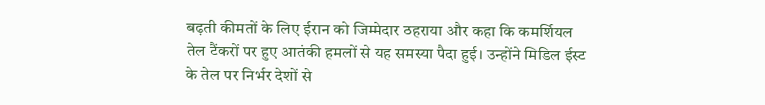बढ़ती कीमतों के लिए ईरान को जिम्मेदार ठहराया और कहा कि कमर्शियल तेल टैंकरों पर हुए आतंकी हमलों से यह समस्या पैदा हुई। उन्होंने मिडिल ईस्ट के तेल पर निर्भर देशों से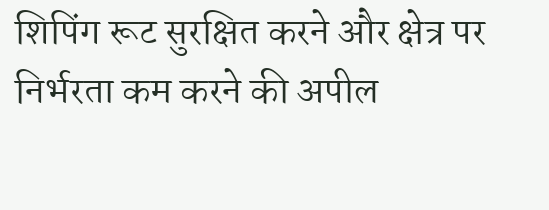शिपिंग रूट सुरक्षित करने और क्षेत्र पर निर्भरता कम करने की अपील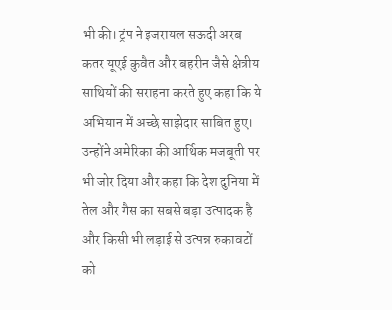भी की। ट्रंप ने इजरायल सऊदी अरब कतर यूएई कुवैत और बहरीन जैसे क्षेत्रीय साथियों की सराहना करते हुए कहा कि ये अभियान में अच्छे साझेदार साबित हुए। उन्होंने अमेरिका की आर्थिक मजबूती पर भी जोर दिया और कहा कि देश दुनिया में तेल और गैस का सबसे बड़ा उत्पादक है और किसी भी लड़ाई से उत्पन्न रुकावटों को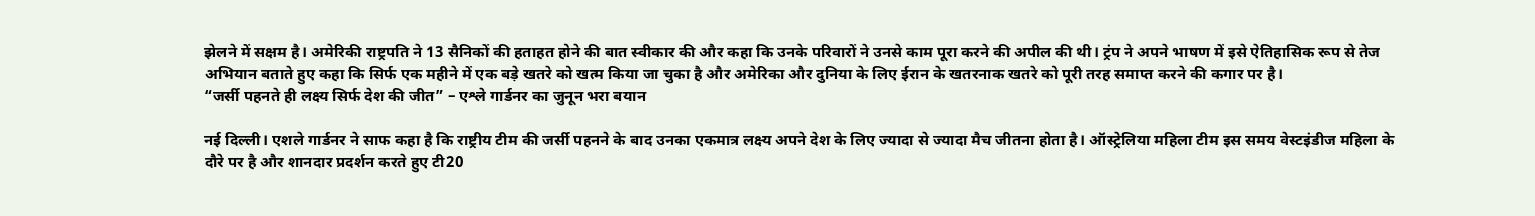झेलने में सक्षम है। अमेरिकी राष्ट्रपति ने 13 सैनिकों की हताहत होने की बात स्वीकार की और कहा कि उनके परिवारों ने उनसे काम पूरा करने की अपील की थी। ट्रंप ने अपने भाषण में इसे ऐतिहासिक रूप से तेज अभियान बताते हुए कहा कि सिर्फ एक महीने में एक बड़े खतरे को खत्म किया जा चुका है और अमेरिका और दुनिया के लिए ईरान के खतरनाक खतरे को पूरी तरह समाप्त करने की कगार पर है।
“जर्सी पहनते ही लक्ष्य सिर्फ देश की जीत” – एश्ले गार्डनर का जुनून भरा बयान

नई दिल्ली। एशले गार्डनर ने साफ कहा है कि राष्ट्रीय टीम की जर्सी पहनने के बाद उनका एकमात्र लक्ष्य अपने देश के लिए ज्यादा से ज्यादा मैच जीतना होता है। ऑस्ट्रेलिया महिला टीम इस समय वेस्टइंडीज महिला के दौरे पर है और शानदार प्रदर्शन करते हुए टी20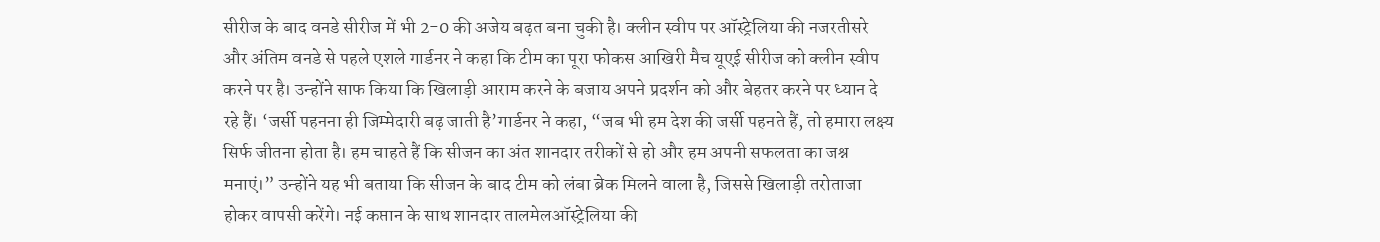सीरीज के बाद वनडे सीरीज में भी 2-0 की अजेय बढ़त बना चुकी है। क्लीन स्वीप पर ऑस्ट्रेलिया की नजरतीसरे और अंतिम वनडे से पहले एशले गार्डनर ने कहा कि टीम का पूरा फोकस आखिरी मैच यूएई सीरीज को क्लीन स्वीप करने पर है। उन्होंने साफ किया कि खिलाड़ी आराम करने के बजाय अपने प्रदर्शन को और बेहतर करने पर ध्यान दे रहे हैं। ‘जर्सी पहनना ही जिम्मेदारी बढ़ जाती है’गार्डनर ने कहा, “जब भी हम देश की जर्सी पहनते हैं, तो हमारा लक्ष्य सिर्फ जीतना होता है। हम चाहते हैं कि सीजन का अंत शानदार तरीकों से हो और हम अपनी सफलता का जश्न मनाएं।” उन्होंने यह भी बताया कि सीजन के बाद टीम को लंबा ब्रेक मिलने वाला है, जिससे खिलाड़ी तरोताजा होकर वापसी करेंगे। नई कप्तान के साथ शानदार तालमेलऑस्ट्रेलिया की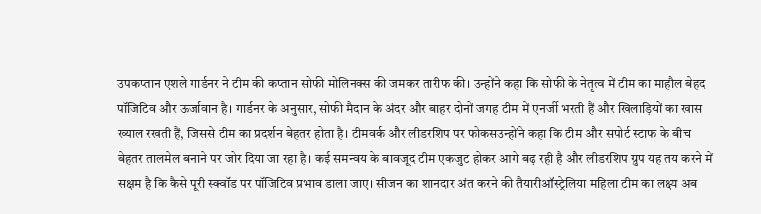उपकप्तान एशले गार्डनर ने टीम की कप्तान सोफी मोलिनक्स की जमकर तारीफ की। उन्होंने कहा कि सोफी के नेतृत्व में टीम का माहौल बेहद पॉजिटिव और ऊर्जावान है। गार्डनर के अनुसार, सोफी मैदान के अंदर और बाहर दोनों जगह टीम में एनर्जी भरती हैं और खिलाड़ियों का खास ख्याल रखती हैं, जिससे टीम का प्रदर्शन बेहतर होता है। टीमवर्क और लीडरशिप पर फोकसउन्होंने कहा कि टीम और सपोर्ट स्टाफ के बीच बेहतर तालमेल बनाने पर जोर दिया जा रहा है। कई समन्वय के बावजूद टीम एकजुट होकर आगे बढ़ रही है और लीडरशिप ग्रुप यह तय करने में सक्षम है कि कैसे पूरी स्क्वॉड पर पॉजिटिव प्रभाव डाला जाए। सीजन का शानदार अंत करने की तैयारीऑस्ट्रेलिया महिला टीम का लक्ष्य अब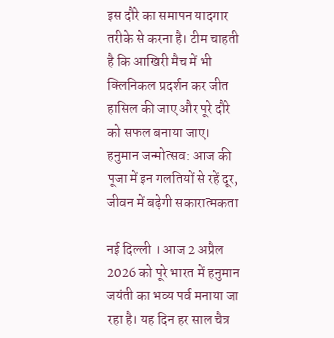इस दौरे का समापन यादगार तरीके से करना है। टीम चाहती है कि आखिरी मैच में भी क्लिनिकल प्रदर्शन कर जीत हासिल की जाए और पूरे दौरे को सफल बनाया जाए।
हनुमान जन्मोत्सव: आज की पूजा में इन गलतियों से रहें दूर, जीवन में बढ़ेगी सकारात्मकता

नई दिल्ली । आज 2 अप्रैल 2026 को पूरे भारत में हनुमान जयंती का भव्य पर्व मनाया जा रहा है। यह दिन हर साल चैत्र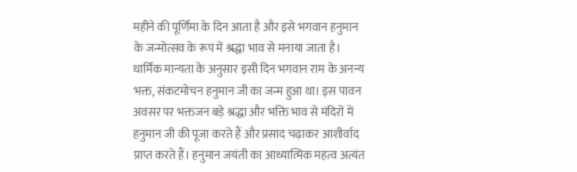महीने की पूर्णिमा के दिन आता है और इसे भगवान हनुमान के जन्मोत्सव के रूप में श्रद्धा भाव से मनाया जाता है। धार्मिक मान्यता के अनुसार इसी दिन भगवान राम के अनन्य भक्त, संकटमोचन हनुमान जी का जन्म हुआ था। इस पावन अवसर पर भक्तजन बड़े श्रद्धा और भक्ति भाव से मंदिरों में हनुमान जी की पूजा करते हैं और प्रसाद चढ़ाकर आशीर्वाद प्राप्त करते हैं। हनुमान जयंती का आध्यात्मिक महत्व अत्यंत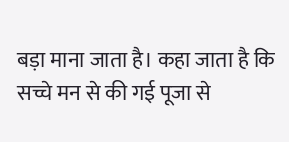बड़ा माना जाता है। कहा जाता है कि सच्चे मन से की गई पूजा से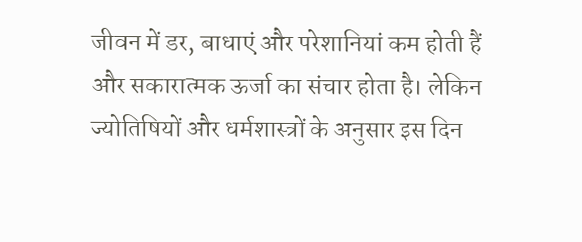जीवन में डर, बाधाएं और परेशानियां कम होती हैं और सकारात्मक ऊर्जा का संचार होता है। लेकिन ज्योतिषियों और धर्मशास्त्रों के अनुसार इस दिन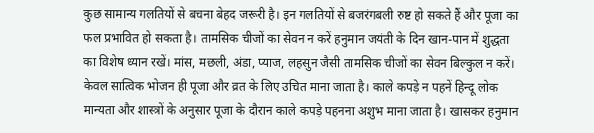कुछ सामान्य गलतियों से बचना बेहद जरूरी है। इन गलतियों से बजरंगबली रुष्ट हो सकते हैं और पूजा का फल प्रभावित हो सकता है। तामसिक चीजों का सेवन न करें हनुमान जयंती के दिन खान-पान में शुद्धता का विशेष ध्यान रखें। मांस, मछली, अंडा, प्याज, लहसुन जैसी तामसिक चीजों का सेवन बिल्कुल न करें। केवल सात्विक भोजन ही पूजा और व्रत के लिए उचित माना जाता है। काले कपड़े न पहनें हिन्दू लोक मान्यता और शास्त्रों के अनुसार पूजा के दौरान काले कपड़े पहनना अशुभ माना जाता है। खासकर हनुमान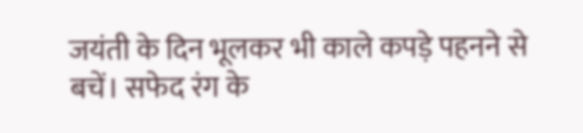जयंती के दिन भूलकर भी काले कपड़े पहनने से बचें। सफेद रंग के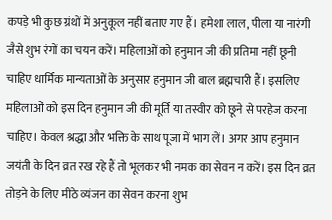कपड़े भी कुछ ग्रंथों में अनुकूल नहीं बताए गए हैं। हमेशा लाल, पीला या नारंगी जैसे शुभ रंगों का चयन करें। महिलाओं को हनुमान जी की प्रतिमा नहीं छूनी चाहिए धार्मिक मान्यताओं के अनुसार हनुमान जी बाल ब्रह्मचारी हैं। इसलिए महिलाओं को इस दिन हनुमान जी की मूर्ति या तस्वीर को छूने से परहेज करना चाहिए। केवल श्रद्धा और भक्ति के साथ पूजा में भाग लें। अगर आप हनुमान जयंती के दिन व्रत रख रहे हैं तो भूलकर भी नमक का सेवन न करें। इस दिन व्रत तोड़ने के लिए मीठे व्यंजन का सेवन करना शुभ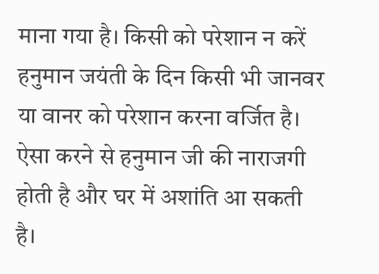माना गया है। किसी को परेशान न करें हनुमान जयंती के दिन किसी भी जानवर या वानर को परेशान करना वर्जित है। ऐसा करने से हनुमान जी की नाराजगी होती है और घर में अशांति आ सकती है।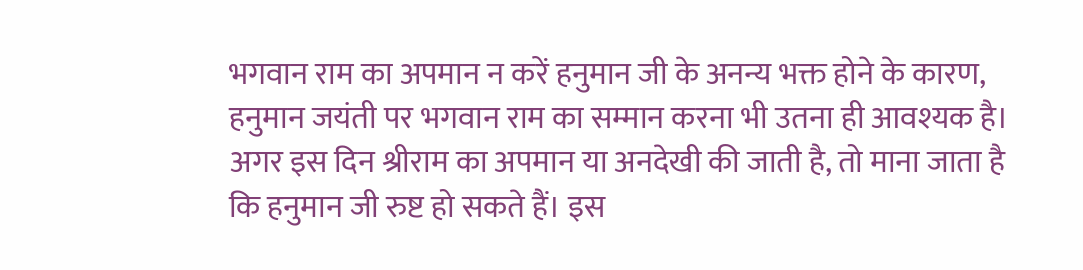भगवान राम का अपमान न करें हनुमान जी के अनन्य भक्त होने के कारण, हनुमान जयंती पर भगवान राम का सम्मान करना भी उतना ही आवश्यक है। अगर इस दिन श्रीराम का अपमान या अनदेखी की जाती है, तो माना जाता है कि हनुमान जी रुष्ट हो सकते हैं। इस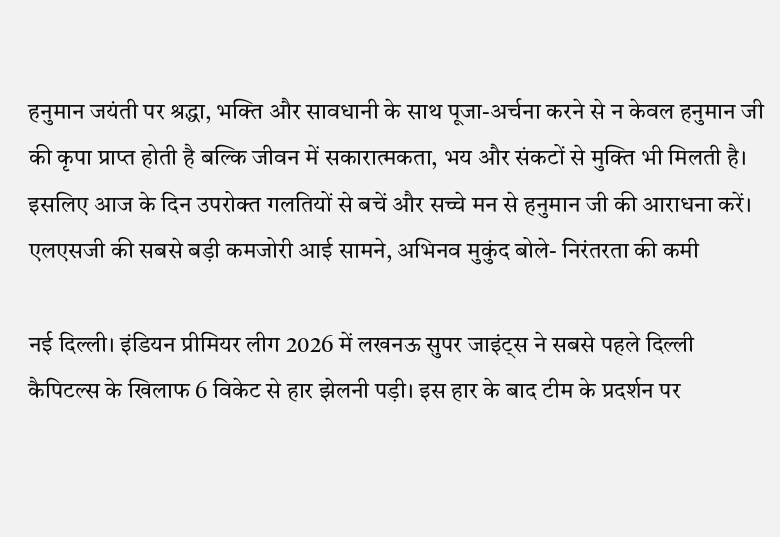हनुमान जयंती पर श्रद्धा, भक्ति और सावधानी के साथ पूजा-अर्चना करने से न केवल हनुमान जी की कृपा प्राप्त होती है बल्कि जीवन में सकारात्मकता, भय और संकटों से मुक्ति भी मिलती है। इसलिए आज के दिन उपरोक्त गलतियों से बचें और सच्चे मन से हनुमान जी की आराधना करें।
एलएसजी की सबसे बड़ी कमजोरी आई सामने, अभिनव मुकुंद बोले- निरंतरता की कमी

नई दिल्ली। इंडियन प्रीमियर लीग 2026 में लखनऊ सुपर जाइंट्स ने सबसे पहले दिल्ली कैपिटल्स के खिलाफ 6 विकेट से हार झेलनी पड़ी। इस हार के बाद टीम के प्रदर्शन पर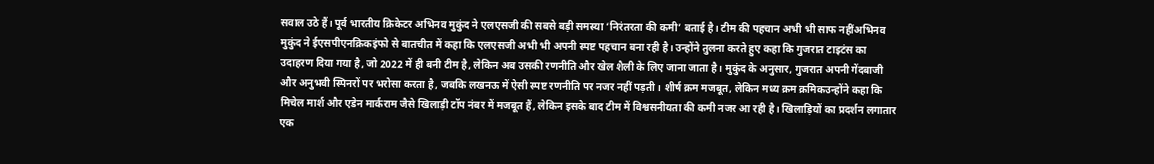सवाल उठे हैं। पूर्व भारतीय क्रिकेटर अभिनव मुकुंद ने एलएसजी की सबसे बड़ी समस्या ‘निरंतरता की कमी’ बताई है। टीम की पहचान अभी भी साफ नहींअभिनव मुकुंद ने ईएसपीएनक्रिकइंफो से बातचीत में कहा कि एलएसजी अभी भी अपनी स्पष्ट पहचान बना रही है। उन्होंने तुलना करते हुए कहा कि गुजरात टाइटंस का उदाहरण दिया गया है, जो 2022 में ही बनी टीम है, लेकिन अब उसकी रणनीति और खेल शैली के लिए जाना जाता है। मुकुंद के अनुसार, गुजरात अपनी गेंदबाजी और अनुभवी स्पिनरों पर भरोसा करता है, जबकि लखनऊ में ऐसी स्पष्ट रणनीति पर नजर नहीं पड़ती। शीर्ष क्रम मजबूत, लेकिन मध्य क्रम क्रमिकउन्होंने कहा कि मिचेल मार्श और एडेन मार्कराम जैसे खिलाड़ी टॉप नंबर में मजबूत हैं, लेकिन इसके बाद टीम में विश्वसनीयता की कमी नजर आ रही है। खिलाड़ियों का प्रदर्शन लगातार एक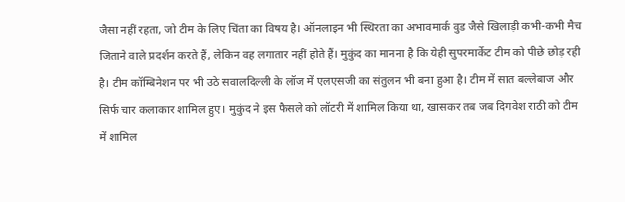जैसा नहीं रहता, जो टीम के लिए चिंता का विषय है। ऑनलाइन भी स्थिरता का अभावमार्क वुड जैसे खिलाड़ी कभी-कभी मैच जिताने वाले प्रदर्शन करते हैं, लेकिन वह लगातार नहीं होते हैं। मुकुंद का मानना है कि येही सुपरमार्केट टीम को पीछे छोड़ रही है। टीम कॉम्बिनेशन पर भी उठे सवालदिल्ली के लॉज में एलएसजी का संतुलन भी बना हुआ है। टीम में सात बल्लेबाज और सिर्फ चार कलाकार शामिल हुए। मुकुंद ने इस फैसले को लॉटरी में शामिल किया था, खासकर तब जब दिगवेश राठी को टीम में शामिल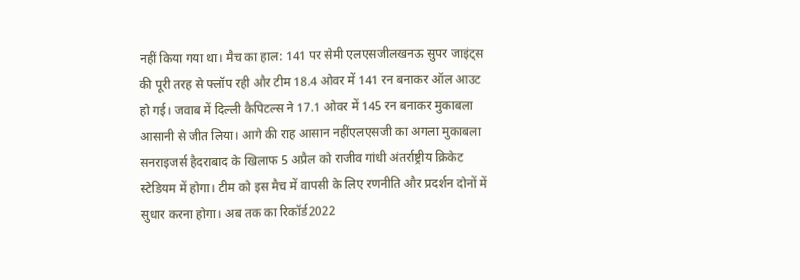नहीं किया गया था। मैच का हाल: 141 पर सेमी एलएसजीलखनऊ सुपर जाइंट्स की पूरी तरह से फ्लॉप रही और टीम 18.4 ओवर में 141 रन बनाकर ऑल आउट हो गई। जवाब में दिल्ली कैपिटल्स ने 17.1 ओवर में 145 रन बनाकर मुकाबला आसानी से जीत लिया। आगे की राह आसान नहींएलएसजी का अगला मुकाबला सनराइजर्स हैदराबाद के खिलाफ 5 अप्रैल को राजीव गांधी अंतर्राष्ट्रीय क्रिकेट स्टेडियम में होगा। टीम को इस मैच में वापसी के लिए रणनीति और प्रदर्शन दोनों में सुधार करना होगा। अब तक का रिकॉर्ड2022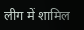लीग में शामिल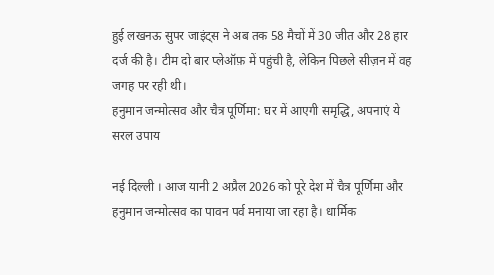हुई लखनऊ सुपर जाइंट्स ने अब तक 58 मैचों में 30 जीत और 28 हार दर्ज की है। टीम दो बार प्लेऑफ़ में पहुंची है, लेकिन पिछले सीज़न में वह जगह पर रही थी।
हनुमान जन्मोत्सव और चैत्र पूर्णिमा: घर में आएगी समृद्धि, अपनाएं ये सरल उपाय

नई दिल्ली । आज यानी 2 अप्रैल 2026 को पूरे देश में चैत्र पूर्णिमा और हनुमान जन्मोत्सव का पावन पर्व मनाया जा रहा है। धार्मिक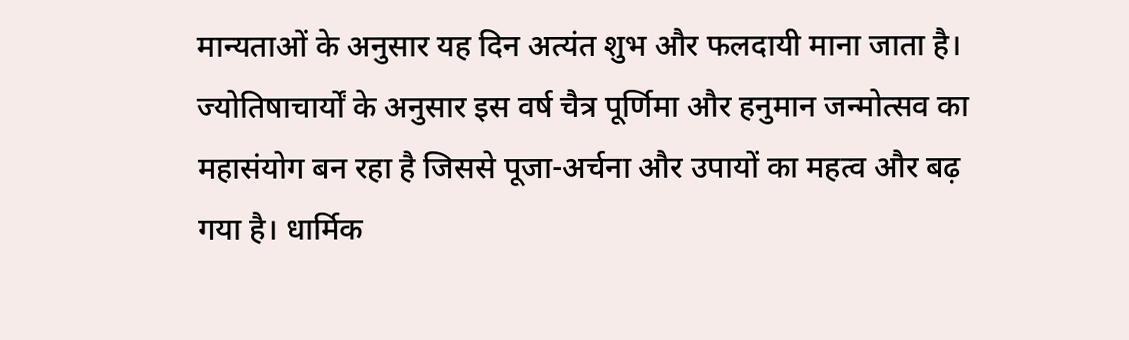मान्यताओं के अनुसार यह दिन अत्यंत शुभ और फलदायी माना जाता है। ज्योतिषाचार्यों के अनुसार इस वर्ष चैत्र पूर्णिमा और हनुमान जन्मोत्सव का महासंयोग बन रहा है जिससे पूजा-अर्चना और उपायों का महत्व और बढ़ गया है। धार्मिक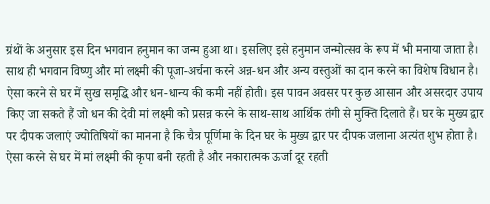ग्रंथों के अनुसार इस दिन भगवान हनुमान का जन्म हुआ था। इसलिए इसे हनुमान जन्मोत्सव के रूप में भी मनाया जाता है। साथ ही भगवान विष्णु और मां लक्ष्मी की पूजा-अर्चना करने अन्न-धन और अन्य वस्तुओं का दान करने का विशेष विधान है। ऐसा करने से घर में सुख समृद्धि और धन-धान्य की कमी नहीं होती। इस पावन अवसर पर कुछ आसान और असरदार उपाय किए जा सकते हैं जो धन की देवी मां लक्ष्मी को प्रसन्न करने के साथ-साथ आर्थिक तंगी से मुक्ति दिलाते हैं। घर के मुख्य द्वार पर दीपक जलाएं ज्योतिषियों का मानना है कि चैत्र पूर्णिमा के दिन घर के मुख्य द्वार पर दीपक जलाना अत्यंत शुभ होता है। ऐसा करने से घर में मां लक्ष्मी की कृपा बनी रहती है और नकारात्मक ऊर्जा दूर रहती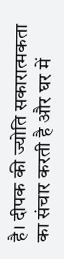है। दीपक की ज्योति सकारात्मकता का संचार करती है और घर में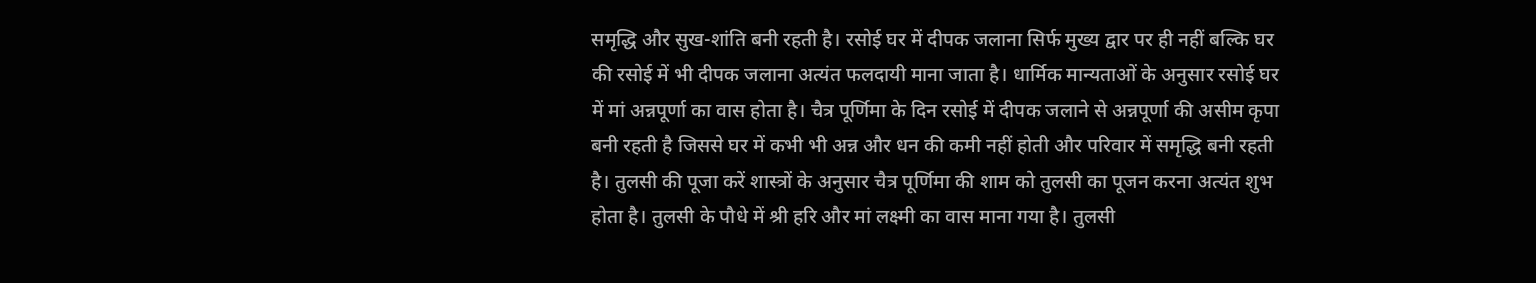समृद्धि और सुख-शांति बनी रहती है। रसोई घर में दीपक जलाना सिर्फ मुख्य द्वार पर ही नहीं बल्कि घर की रसोई में भी दीपक जलाना अत्यंत फलदायी माना जाता है। धार्मिक मान्यताओं के अनुसार रसोई घर में मां अन्नपूर्णा का वास होता है। चैत्र पूर्णिमा के दिन रसोई में दीपक जलाने से अन्नपूर्णा की असीम कृपा बनी रहती है जिससे घर में कभी भी अन्न और धन की कमी नहीं होती और परिवार में समृद्धि बनी रहती है। तुलसी की पूजा करें शास्त्रों के अनुसार चैत्र पूर्णिमा की शाम को तुलसी का पूजन करना अत्यंत शुभ होता है। तुलसी के पौधे में श्री हरि और मां लक्ष्मी का वास माना गया है। तुलसी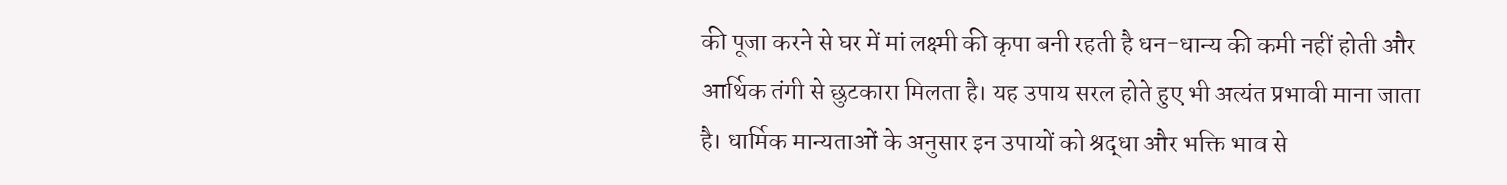की पूजा करने से घर में मां लक्ष्मी की कृपा बनी रहती है धन-धान्य की कमी नहीं होती और आर्थिक तंगी से छुटकारा मिलता है। यह उपाय सरल होते हुए भी अत्यंत प्रभावी माना जाता है। धार्मिक मान्यताओं के अनुसार इन उपायों को श्रद्धा और भक्ति भाव से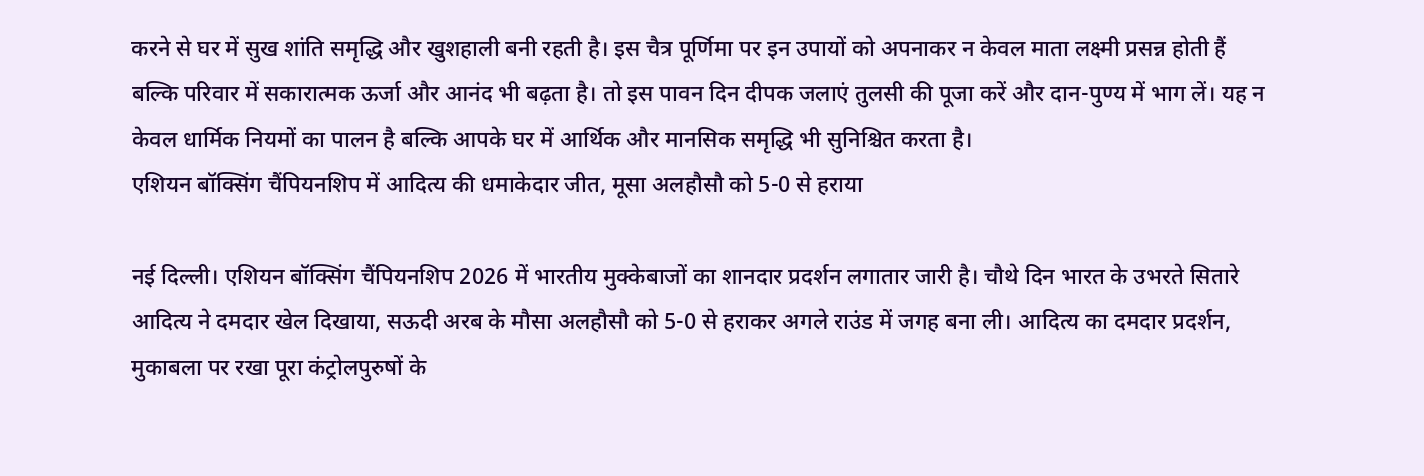करने से घर में सुख शांति समृद्धि और खुशहाली बनी रहती है। इस चैत्र पूर्णिमा पर इन उपायों को अपनाकर न केवल माता लक्ष्मी प्रसन्न होती हैं बल्कि परिवार में सकारात्मक ऊर्जा और आनंद भी बढ़ता है। तो इस पावन दिन दीपक जलाएं तुलसी की पूजा करें और दान-पुण्य में भाग लें। यह न केवल धार्मिक नियमों का पालन है बल्कि आपके घर में आर्थिक और मानसिक समृद्धि भी सुनिश्चित करता है।
एशियन बॉक्सिंग चैंपियनशिप में आदित्य की धमाकेदार जीत, मूसा अलहौसौ को 5-0 से हराया

नई दिल्ली। एशियन बॉक्सिंग चैंपियनशिप 2026 में भारतीय मुक्केबाजों का शानदार प्रदर्शन लगातार जारी है। चौथे दिन भारत के उभरते सितारे आदित्य ने दमदार खेल दिखाया, सऊदी अरब के मौसा अलहौसौ को 5-0 से हराकर अगले राउंड में जगह बना ली। आदित्य का दमदार प्रदर्शन, मुकाबला पर रखा पूरा कंट्रोलपुरुषों के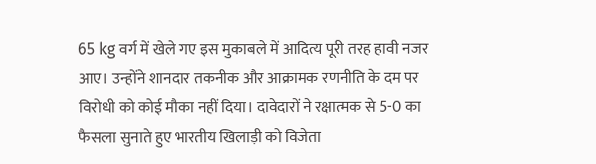65 kg वर्ग में खेले गए इस मुकाबले में आदित्य पूरी तरह हावी नजर आए। उन्होंने शानदार तकनीक और आक्रामक रणनीति के दम पर विरोधी को कोई मौका नहीं दिया। दावेदारों ने रक्षात्मक से 5-0 का फैसला सुनाते हुए भारतीय खिलाड़ी को विजेता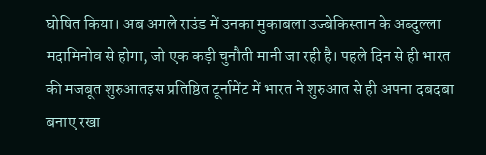घोषित किया। अब अगले राउंड में उनका मुकाबला उज्बेकिस्तान के अब्दुल्ला मदामिनोव से होगा, जो एक कड़ी चुनौती मानी जा रही है। पहले दिन से ही भारत की मजबूत शुरुआतइस प्रतिष्ठित टूर्नामेंट में भारत ने शुरुआत से ही अपना दबदबा बनाए रखा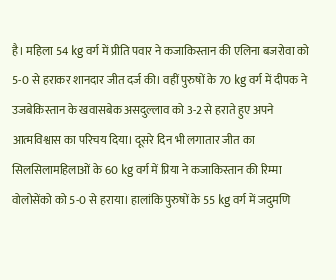है। महिला 54 kg वर्ग में प्रीति पवार ने कजाकिस्तान की एलिना बजरोवा को 5-0 से हराकर शानदार जीत दर्ज की। वहीं पुरुषों के 70 kg वर्ग में दीपक ने उजबेकिस्तान के खवासबेक असदुल्लाव को 3-2 से हराते हुए अपने आत्मविश्वास का परिचय दिया। दूसरे दिन भी लगातार जीत का सिलसिलामहिलाओं के 60 kg वर्ग में प्रिया ने कजाकिस्तान की रिम्मा वोलोसेंको को 5-0 से हराया। हालांकि पुरुषों के 55 kg वर्ग में जदुमणि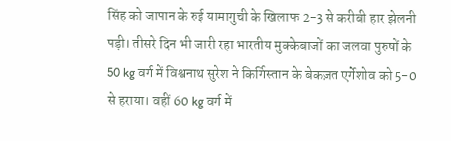सिंह को जापान के रुई यामागुची के खिलाफ 2-3 से करीबी हार झेलनी पड़ी। तीसरे दिन भी जारी रहा भारतीय मुक्केबाजों का जलवा पुरुषों के 50 kg वर्ग में विश्वनाथ सुरेश ने किर्गिस्तान के बेकज़त एर्गेशोव को 5-0 से हराया। वहीं 60 kg वर्ग में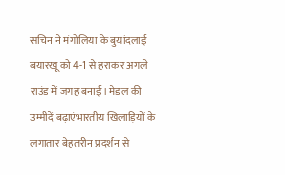सचिन ने मंगोलिया के बुयांदलाई बयारखू को 4-1 से हराकर अगले राउंड में जगह बनाई। मेडल की उम्मीदें बढ़ाएंभारतीय खिलाड़ियों के लगातार बेहतरीन प्रदर्शन से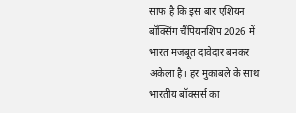साफ है कि इस बार एशियन बॉक्सिंग चैंपियनशिप 2026 में भारत मजबूत दावेदार बनकर अकेला है। हर मुकाबले के साथ भारतीय बॉक्सर्स का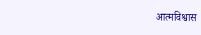आत्मविश्वास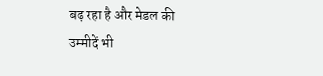बढ़ रहा है और मेडल की उम्मीदें भी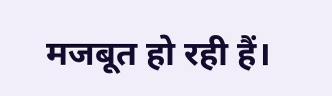मजबूत हो रही हैं।